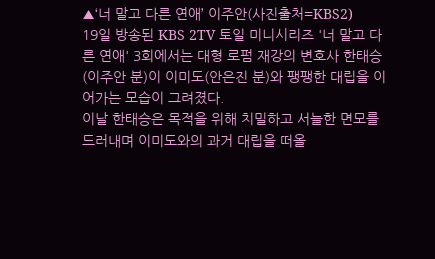▲‘너 말고 다른 연애’ 이주안(사진출처=KBS2)
19일 방송된 KBS 2TV 토일 미니시리즈 '너 말고 다른 연애' 3회에서는 대형 로펌 재강의 변호사 한태승(이주안 분)이 이미도(안은진 분)와 팽팽한 대립을 이어가는 모습이 그려졌다.
이날 한태승은 목적을 위해 치밀하고 서늘한 면모를 드러내며 이미도와의 과거 대립을 떠올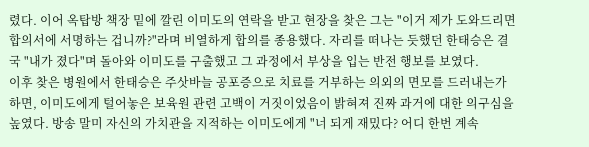렸다. 이어 옥탑방 책장 밑에 깔린 이미도의 연락을 받고 현장을 찾은 그는 "이거 제가 도와드리면 합의서에 서명하는 겁니까?"라며 비열하게 합의를 종용했다. 자리를 떠나는 듯했던 한태승은 결국 "내가 졌다"며 돌아와 이미도를 구출했고 그 과정에서 부상을 입는 반전 행보를 보였다.
이후 찾은 병원에서 한태승은 주삿바늘 공포증으로 치료를 거부하는 의외의 면모를 드러내는가 하면, 이미도에게 털어놓은 보육원 관련 고백이 거짓이었음이 밝혀져 진짜 과거에 대한 의구심을 높였다. 방송 말미 자신의 가치관을 지적하는 이미도에게 "너 되게 재밌다? 어디 한번 계속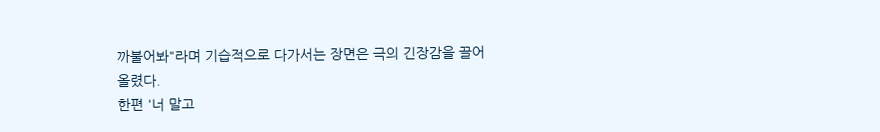까불어봐"라며 기습적으로 다가서는 장면은 극의 긴장감을 끌어올렸다.
한편 '너 말고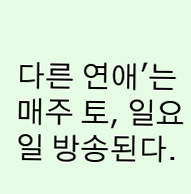다른 연애'는 매주 토, 일요일 방송된다.